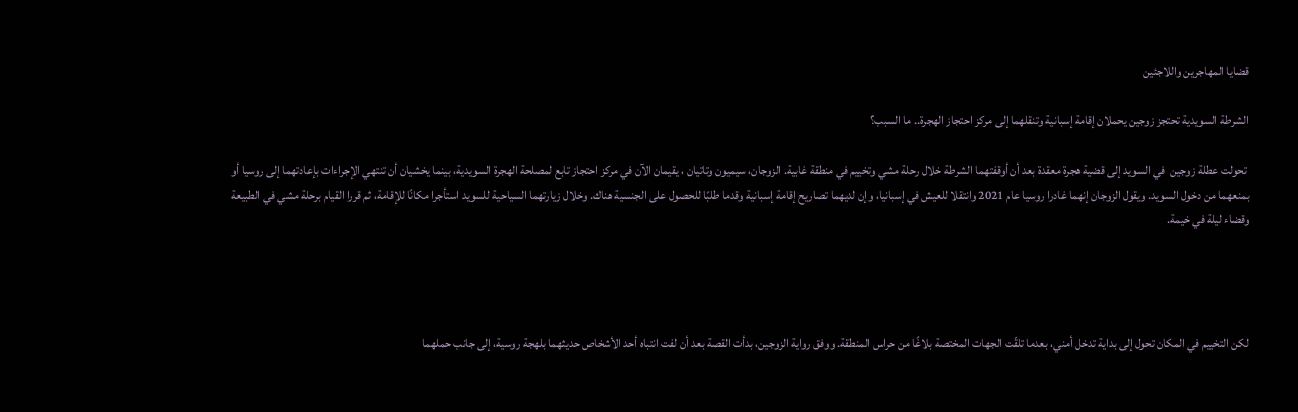قضايا المهاجرين واللاجئين

الشرطة السويدية تحتجز زوجين يحملان إقامة إسبانية وتنقلهما إلى مركز احتجاز الهجرة.. ما السبب؟

 تحولت عطلة زوجين  في السويد إلى قضية هجرة معقدة بعد أن أوقفتهما الشرطة خلال رحلة مشي وتخييم في منطقة غابية. الزوجان، سيميون وتاتيان ، يقيمان الآن في مركز احتجاز تابع لمصلحة الهجرة السويدية، بينما يخشيان أن تنتهي الإجراءات بإعادتهما إلى روسيا أو بمنعهما من دخول السويد. ويقول الزوجان إنهما غادرا روسيا عام 2021 وانتقلا للعيش في إسبانيا، وإن لديهما تصاريح إقامة إسبانية وقدما طلبًا للحصول على الجنسية هناك. وخلال زيارتهما السياحية للسويد استأجرا مكانًا للإقامة، ثم قررا القيام برحلة مشي في الطبيعة وقضاء ليلة في خيمة.




لكن التخييم في المكان تحول إلى بداية تدخل أمني، بعدما تلقّت الجهات المختصة بلاغًا من حراس المنطقة. ووفق رواية الزوجين، بدأت القصة بعد أن لفت انتباه أحد الأشخاص حديثهما بلهجة روسية، إلى جانب حملهما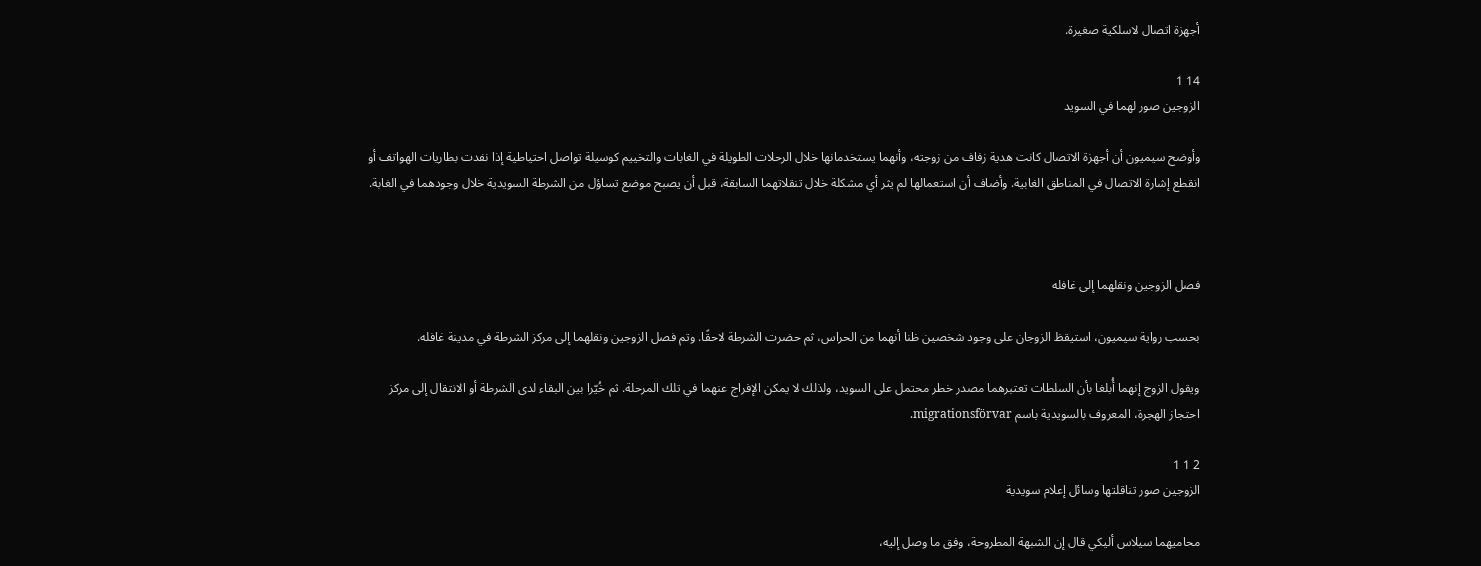أجهزة اتصال لاسلكية صغيرة.

14 1
الزوجين صور لهما في السويد

وأوضح سيميون أن أجهزة الاتصال كانت هدية زفاف من زوجته، وأنهما يستخدمانها خلال الرحلات الطويلة في الغابات والتخييم كوسيلة تواصل احتياطية إذا نفدت بطاريات الهواتف أو انقطع إشارة الاتصال في المناطق الغابية. وأضاف أن استعمالها لم يثر أي مشكلة خلال تنقلاتهما السابقة، قبل أن يصبح موضع تساؤل من الشرطة السويدية خلال وجودهما في الغابة.



فصل الزوجين ونقلهما إلى غافله

بحسب رواية سيميون، استيقظ الزوجان على وجود شخصين ظنا أنهما من الحراس، ثم حضرت الشرطة لاحقًا. وتم فصل الزوجين ونقلهما إلى مركز الشرطة في مدينة غافله.

ويقول الزوج إنهما أُبلغا بأن السلطات تعتبرهما مصدر خطر محتمل على السويد، ولذلك لا يمكن الإفراج عنهما في تلك المرحلة. ثم خُيّرا بين البقاء لدى الشرطة أو الانتقال إلى مركز احتجاز الهجرة، المعروف بالسويدية باسم migrationsförvar.

2 1 1
الزوجين صور تناقلتها وسائل إعلام سويدية

محاميهما سيلاس أليكي قال إن الشبهة المطروحة، وفق ما وصل إليه،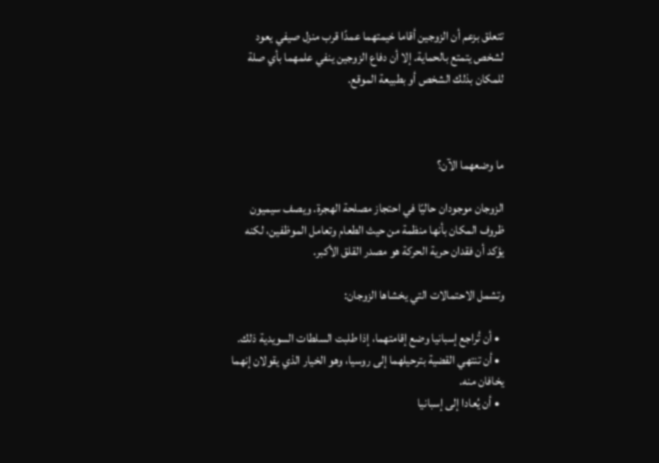تتعلق بزعم أن الزوجين أقاما خيمتهما عمدًا قرب منزل صيفي يعود لشخص يتمتع بالحماية. إلا أن دفاع الزوجين ينفي علمهما بأي صلة للمكان بذلك الشخص أو بطبيعة الموقع.



ما وضعهما الآن؟

الزوجان موجودان حاليًا في احتجاز مصلحة الهجرة. ويصف سيميون ظروف المكان بأنها منظمة من حيث الطعام وتعامل الموظفين، لكنه يؤكد أن فقدان حرية الحركة هو مصدر القلق الأكبر.

وتشمل الاحتمالات التي يخشاها الزوجان:

  • أن تُراجع إسبانيا وضع إقامتهما، إذا طلبت السلطات السويدية ذلك.
  • أن تنتهي القضية بترحيلهما إلى روسيا، وهو الخيار الذي يقولان إنهما يخافان منه.
  • أن يُعادا إلى إسبانيا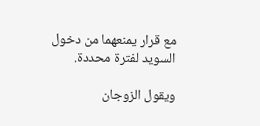مع قرار يمنعهما من دخول السويد لفترة محددة.

ويقول الزوجان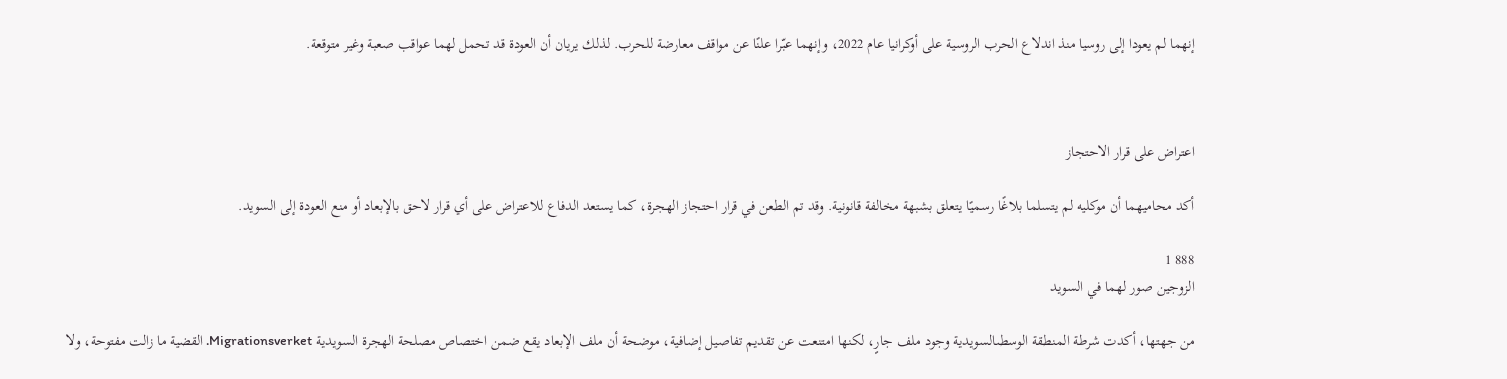إنهما لم يعودا إلى روسيا منذ اندلاع الحرب الروسية على أوكرانيا عام 2022، وإنهما عبّرا علنًا عن مواقف معارضة للحرب. لذلك يريان أن العودة قد تحمل لهما عواقب صعبة وغير متوقعة.



اعتراض على قرار الاحتجاز

أكد محاميهما أن موكليه لم يتسلما بلاغًا رسميًا يتعلق بشبهة مخالفة قانونية. وقد تم الطعن في قرار احتجاز الهجرة، كما يستعد الدفاع للاعتراض على أي قرار لاحق بالإبعاد أو منع العودة إلى السويد.

888 1
الزوجين صور لهما في السويد

من جهتها، أكدت شرطة المنطقة الوسطىالسويدية وجود ملف جارٍ، لكنها امتنعت عن تقديم تفاصيل إضافية، موضحة أن ملف الإبعاد يقع ضمن اختصاص مصلحة الهجرة السويدية Migrationsverket. القضية ما زالت مفتوحة، ولا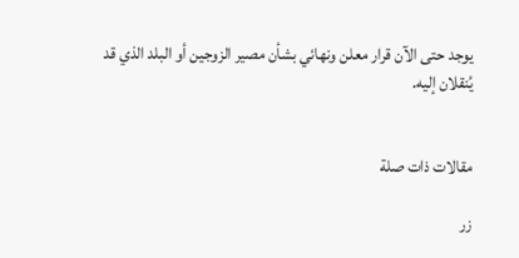يوجد حتى الآن قرار معلن ونهائي بشأن مصير الزوجين أو البلد الذي قد يُنقلان إليه.


مقالات ذات صلة

زر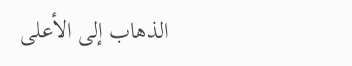الذهاب إلى الأعلى